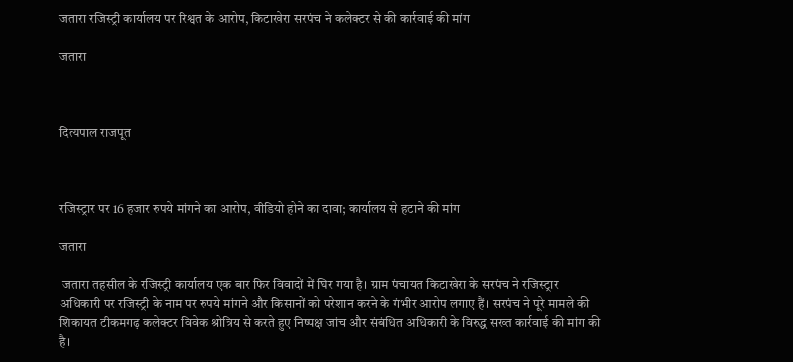जतारा रजिस्ट्री कार्यालय पर रिश्वत के आरोप, किटाखेरा सरपंच ने कलेक्टर से की कार्रवाई की मांग

जतारा



दित्यपाल राजपूत



रजिस्ट्रार पर 16 हजार रुपये मांगने का आरोप, वीडियो होने का दावा; कार्यालय से हटाने की मांग

जतारा

 जतारा तहसील के रजिस्ट्री कार्यालय एक बार फिर विवादों में घिर गया है। ग्राम पंचायत किटाखेरा के सरपंच ने रजिस्ट्रार अधिकारी पर रजिस्ट्री के नाम पर रुपये मांगने और किसानों को परेशान करने के गंभीर आरोप लगाए हैं। सरपंच ने पूरे मामले की शिकायत टीकमगढ़ कलेक्टर विवेक श्रोत्रिय से करते हुए निष्पक्ष जांच और संबंधित अधिकारी के विरुद्ध सख्त कार्रवाई की मांग की है।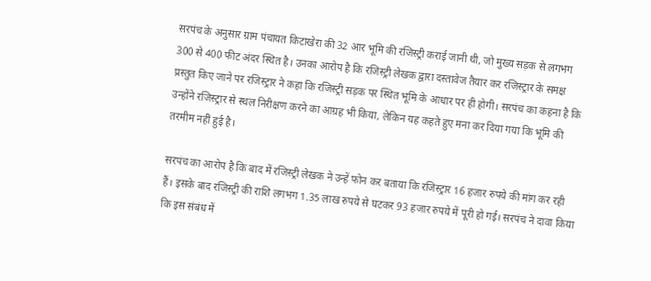सरपंच के अनुसार ग्राम पंचायत किटाखेरा की 32 आर भूमि की रजिस्ट्री कराई जानी थी, जो मुख्य सड़क से लगभग 300 से 400 फीट अंदर स्थित है। उनका आरोप है कि रजिस्ट्री लेखक द्वारा दस्तावेज तैयार कर रजिस्ट्रार के समक्ष प्रस्तुत किए जाने पर रजिस्ट्रार ने कहा कि रजिस्ट्री सड़क पर स्थित भूमि के आधार पर ही होगी। सरपंच का कहना है कि उन्होंने रजिस्ट्रार से स्थल निरीक्षण करने का आग्रह भी किया, लेकिन यह कहते हुए मना कर दिया गया कि भूमि की तरमीम नहीं हुई है।

सरपंच का आरोप है कि बाद में रजिस्ट्री लेखक ने उन्हें फोन कर बताया कि रजिस्ट्रार 16 हजार रुपये की मांग कर रही हैं। इसके बाद रजिस्ट्री की राशि लगभग 1.35 लाख रुपये से घटकर 93 हजार रुपये में पूरी हो गई। सरपंच ने दावा किया कि इस संबंध में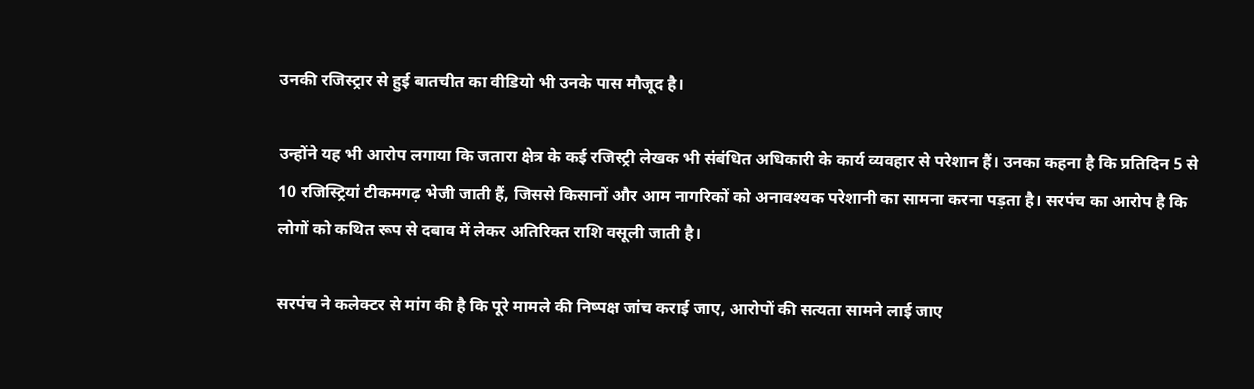उनकी रजिस्ट्रार से हुई बातचीत का वीडियो भी उनके पास मौजूद है।

उन्होंने यह भी आरोप लगाया कि जतारा क्षेत्र के कई रजिस्ट्री लेखक भी संबंधित अधिकारी के कार्य व्यवहार से परेशान हैं। उनका कहना है कि प्रतिदिन 5 से 10 रजिस्ट्रियां टीकमगढ़ भेजी जाती हैं, जिससे किसानों और आम नागरिकों को अनावश्यक परेशानी का सामना करना पड़ता है। सरपंच का आरोप है कि लोगों को कथित रूप से दबाव में लेकर अतिरिक्त राशि वसूली जाती है।

सरपंच ने कलेक्टर से मांग की है कि पूरे मामले की निष्पक्ष जांच कराई जाए, आरोपों की सत्यता सामने लाई जाए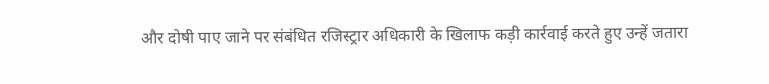और दोषी पाए जाने पर संबंधित रजिस्ट्रार अधिकारी के खिलाफ कड़ी कार्रवाई करते हुए उन्हें जतारा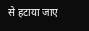से हटाया जाए